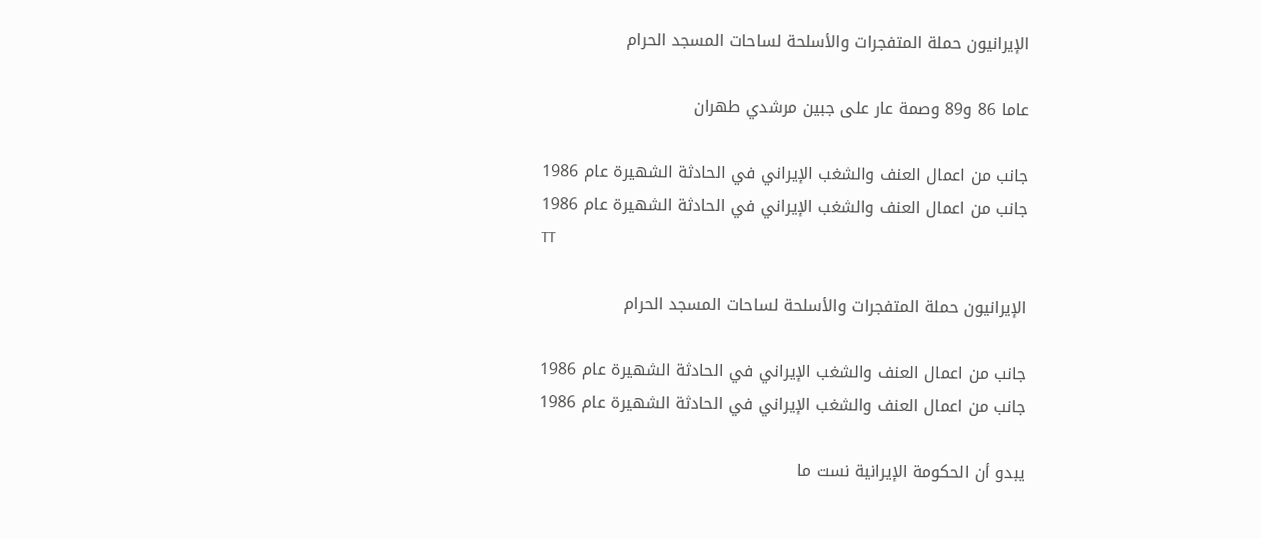الإيرانيون حملة المتفجرات والأسلحة لساحات المسجد الحرام

عاما 86 و89 وصمة عار على جبين مرشدي طهران

جانب من اعمال العنف والشغب الإيراني في الحادثة الشهيرة عام 1986
جانب من اعمال العنف والشغب الإيراني في الحادثة الشهيرة عام 1986
TT

الإيرانيون حملة المتفجرات والأسلحة لساحات المسجد الحرام

جانب من اعمال العنف والشغب الإيراني في الحادثة الشهيرة عام 1986
جانب من اعمال العنف والشغب الإيراني في الحادثة الشهيرة عام 1986

يبدو أن الحكومة الإيرانية نست ما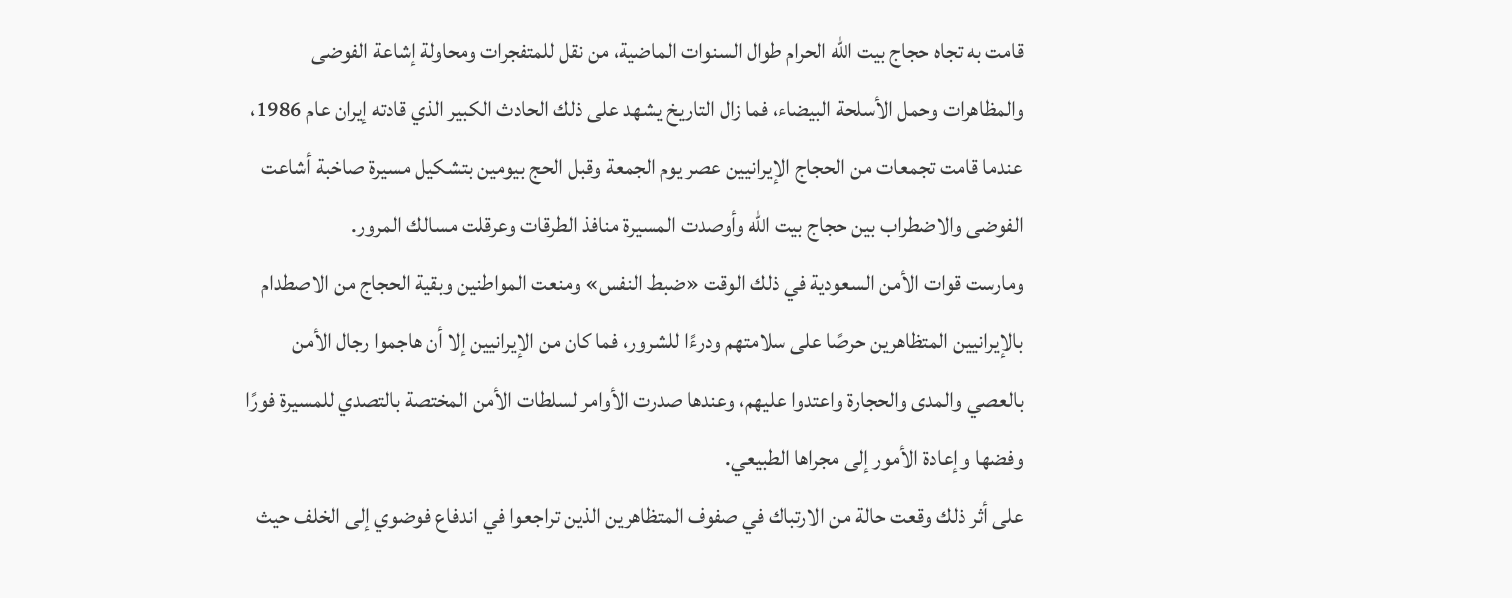قامت به تجاه حجاج بيت الله الحرام طوال السنوات الماضية، من نقل للمتفجرات ومحاولة إشاعة الفوضى والمظاهرات وحمل الأسلحة البيضاء، فما زال التاريخ يشهد على ذلك الحادث الكبير الذي قادته إيران عام 1986، عندما قامت تجمعات من الحجاج الإيرانيين عصر يوم الجمعة وقبل الحج بيومين بتشكيل مسيرة صاخبة أشاعت الفوضى والاضطراب بين حجاج بيت الله وأوصدت المسيرة منافذ الطرقات وعرقلت مسالك المرور.
ومارست قوات الأمن السعودية في ذلك الوقت «ضبط النفس» ومنعت المواطنين وبقية الحجاج من الاصطدام بالإيرانيين المتظاهرين حرصًا على سلامتهم ودرءًا للشرور، فما كان من الإيرانيين إلا أن هاجموا رجال الأمن بالعصي والمدى والحجارة واعتدوا عليهم، وعندها صدرت الأوامر لسلطات الأمن المختصة بالتصدي للمسيرة فورًا وفضها وإعادة الأمور إلى مجراها الطبيعي.
على أثر ذلك وقعت حالة من الارتباك في صفوف المتظاهرين الذين تراجعوا في اندفاع فوضوي إلى الخلف حيث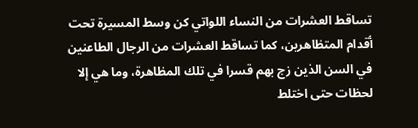تساقط العشرات من النساء اللواتي كن وسط المسيرة تحت أقدام المتظاهرين، كما تساقط العشرات من الرجال الطاعنين في السن الذين زج بهم قسرا في تلك المظاهرة، وما هي إلا لحظات حتى اختلط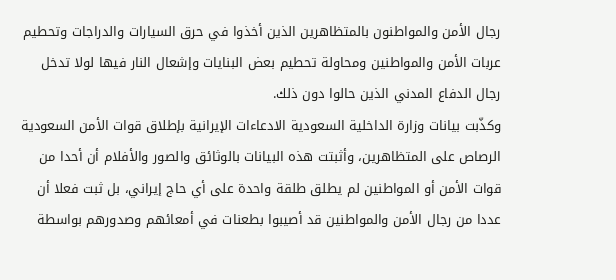رجال الأمن والمواطنون بالمتظاهرين الذين أخذوا في حرق السيارات والدراجات وتحطيم عربات الأمن والمواطنين ومحاولة تحطيم بعض البنايات وإشعال النار فيها لولا تدخل رجال الدفاع المدني الذين حالوا دون ذلك.
وكذّبت بيانات وزارة الداخلية السعودية الادعاءات الإيرانية بإطلاق قوات الأمن السعودية الرصاص على المتظاهرين، وأثبتت هذه البيانات بالوثائق والصور والأفلام أن أحدا من قوات الأمن أو المواطنين لم يطلق طلقة واحدة على أي حاج إيراني، بل ثبت فعلا أن عددا من رجال الأمن والمواطنين قد أصيبوا بطعنات في أمعائهم وصدورهم بواسطة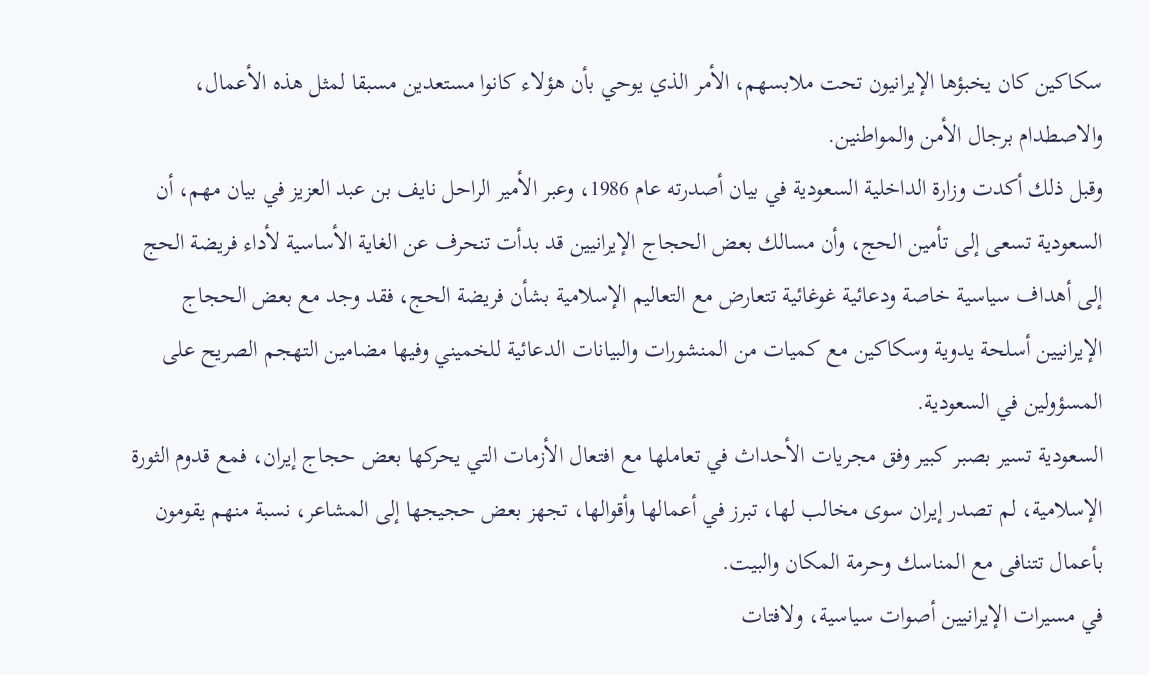سكاكين كان يخبؤها الإيرانيون تحت ملابسهم، الأمر الذي يوحي بأن هؤلاء كانوا مستعدين مسبقا لمثل هذه الأعمال، والاصطدام برجال الأمن والمواطنين.
وقبل ذلك أكدت وزارة الداخلية السعودية في بيان أصدرته عام 1986، وعبر الأمير الراحل نايف بن عبد العزيز في بيان مهم، أن السعودية تسعى إلى تأمين الحج، وأن مسالك بعض الحجاج الإيرانيين قد بدأت تنحرف عن الغاية الأساسية لأداء فريضة الحج إلى أهداف سياسية خاصة ودعائية غوغائية تتعارض مع التعاليم الإسلامية بشأن فريضة الحج، فقد وجد مع بعض الحجاج الإيرانيين أسلحة يدوية وسكاكين مع كميات من المنشورات والبيانات الدعائية للخميني وفيها مضامين التهجم الصريح على المسؤولين في السعودية.
السعودية تسير بصبر كبير وفق مجريات الأحداث في تعاملها مع افتعال الأزمات التي يحركها بعض حجاج إيران، فمع قدوم الثورة الإسلامية، لم تصدر إيران سوى مخالب لها، تبرز في أعمالها وأقوالها، تجهز بعض حجيجها إلى المشاعر، نسبة منهم يقومون بأعمال تتنافى مع المناسك وحرمة المكان والبيت.
في مسيرات الإيرانيين أصوات سياسية، ولافتات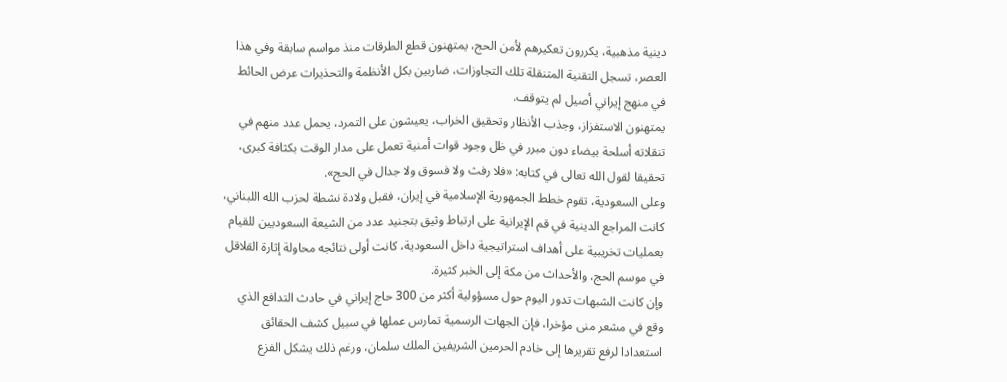دينية مذهبية، يكررون تعكيرهم لأمن الحج، يمتهنون قطع الطرقات منذ مواسم سابقة وفي هذا العصر، تسجل التقنية المتنقلة تلك التجاوزات، ضاربين بكل الأنظمة والتحذيرات عرض الحائط في منهج إيراني أصيل لم يتوقف.
يمتهنون الاستفزاز، وجذب الأنظار وتحقيق الخراب، يعيشون على التمرد، يحمل عدد منهم في تنقلاته أسلحة بيضاء دون مبرر في ظل وجود قوات أمنية تعمل على مدار الوقت بكثافة كبرى، تحقيقا لقول الله تعالى في كتابه: «فلا رفث ولا فسوق ولا جدال في الحج».
وعلى السعودية، تقوم خطط الجمهورية الإسلامية في إيران، فقبل ولادة نشطة لحزب الله اللبناني، كانت المراجع الدينية في قم الإيرانية على ارتباط وثيق بتجنيد عدد من الشيعة السعوديين للقيام بعمليات تخريبية على أهداف استراتيجية داخل السعودية، كانت أولى نتائجه محاولة إثارة القلاقل في موسم الحج، والأحداث من مكة إلى الخبر كثيرة.
وإن كانت الشبهات تدور اليوم حول مسؤولية أكثر من 300 حاج إيراني في حادث التدافع الذي وقع في مشعر منى مؤخرا، فإن الجهات الرسمية تمارس عملها في سبيل كشف الحقائق استعدادا لرفع تقريرها إلى خادم الحرمين الشريفين الملك سلمان، ورغم ذلك يشكل الفزع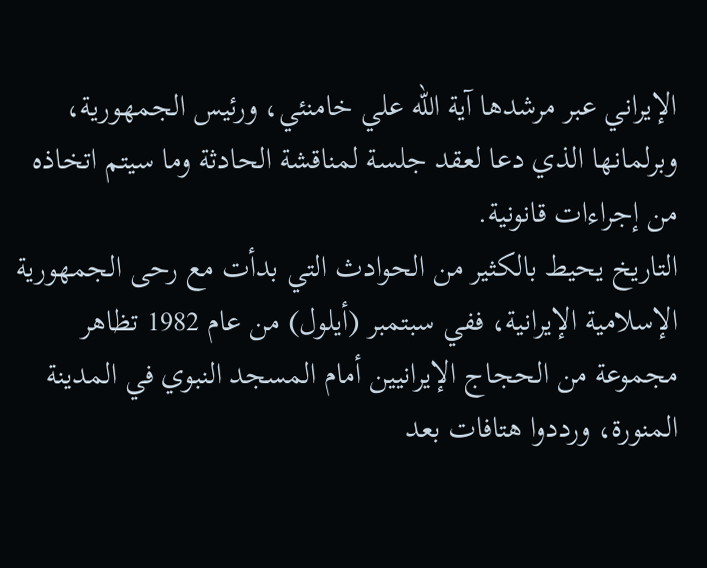الإيراني عبر مرشدها آية الله علي خامنئي، ورئيس الجمهورية، وبرلمانها الذي دعا لعقد جلسة لمناقشة الحادثة وما سيتم اتخاذه من إجراءات قانونية.
التاريخ يحيط بالكثير من الحوادث التي بدأت مع رحى الجمهورية الإسلامية الإيرانية، ففي سبتمبر (أيلول) من عام 1982 تظاهر مجموعة من الحجاج الإيرانيين أمام المسجد النبوي في المدينة المنورة، ورددوا هتافات بعد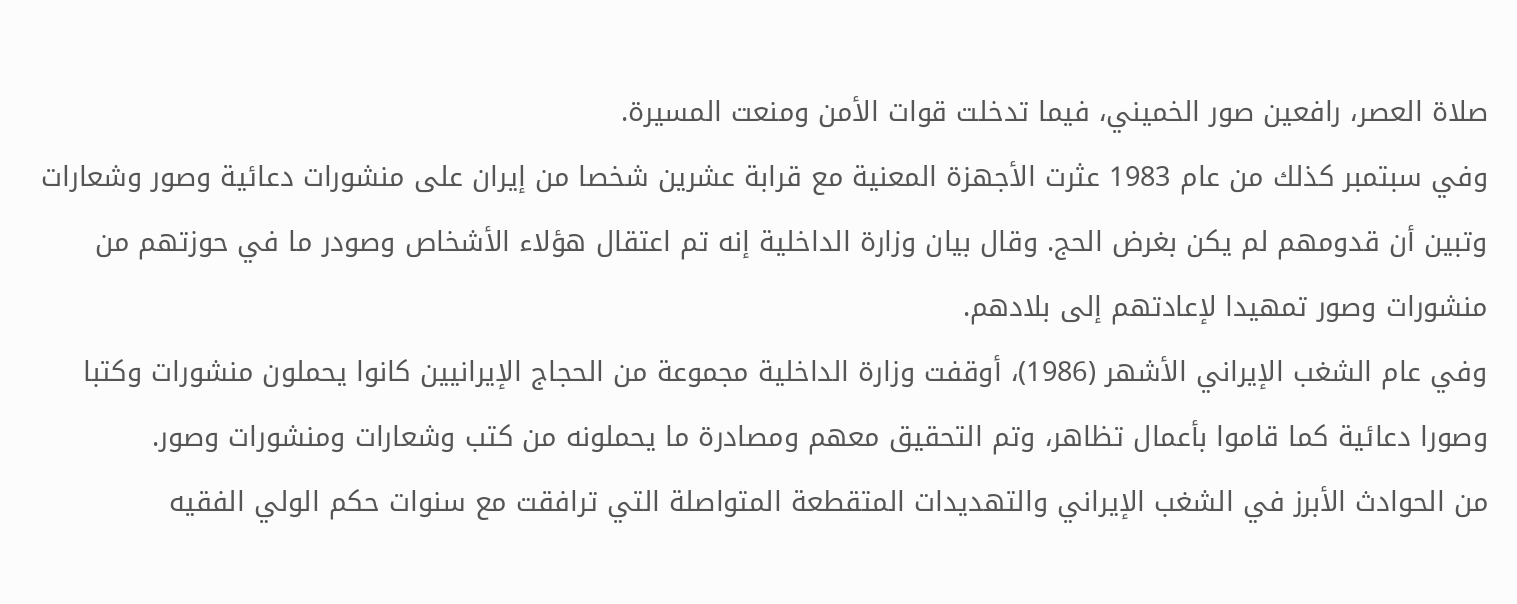صلاة العصر، رافعين صور الخميني، فيما تدخلت قوات الأمن ومنعت المسيرة.
وفي سبتمبر كذلك من عام 1983 عثرت الأجهزة المعنية مع قرابة عشرين شخصا من إيران على منشورات دعائية وصور وشعارات وتبين أن قدومهم لم يكن بغرض الحج. وقال بيان وزارة الداخلية إنه تم اعتقال هؤلاء الأشخاص وصودر ما في حوزتهم من منشورات وصور تمهيدا لإعادتهم إلى بلادهم.
وفي عام الشغب الإيراني الأشهر (1986)، أوقفت وزارة الداخلية مجموعة من الحجاج الإيرانيين كانوا يحملون منشورات وكتبا وصورا دعائية كما قاموا بأعمال تظاهر، وتم التحقيق معهم ومصادرة ما يحملونه من كتب وشعارات ومنشورات وصور.
من الحوادث الأبرز في الشغب الإيراني والتهديدات المتقطعة المتواصلة التي ترافقت مع سنوات حكم الولي الفقيه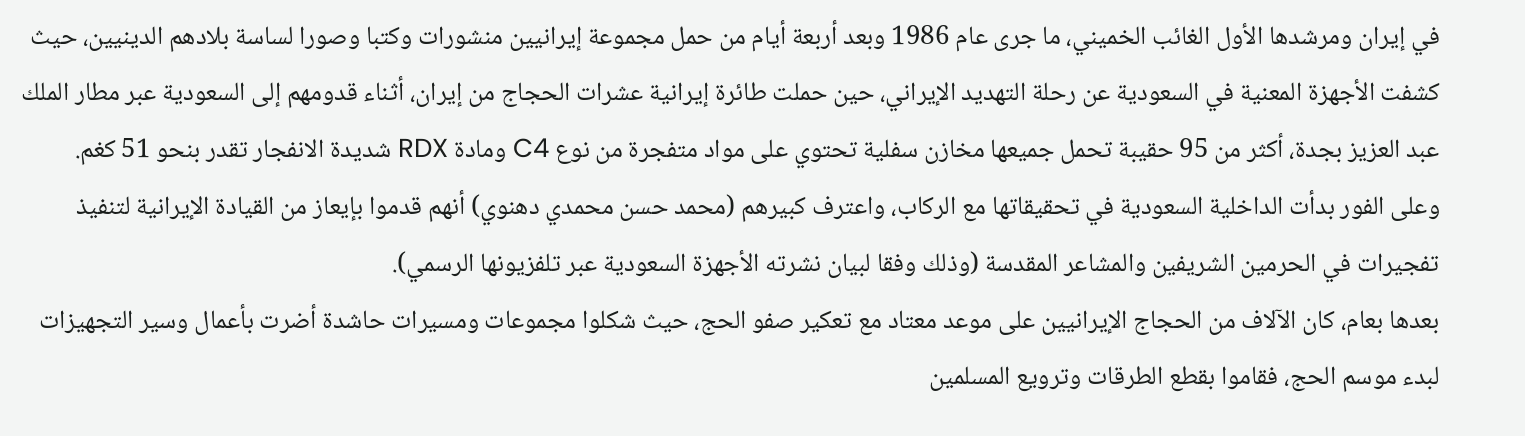في إيران ومرشدها الأول الغائب الخميني، ما جرى عام 1986 وبعد أربعة أيام من حمل مجموعة إيرانيين منشورات وكتبا وصورا لساسة بلادهم الدينيين، حيث كشفت الأجهزة المعنية في السعودية عن رحلة التهديد الإيراني، حين حملت طائرة إيرانية عشرات الحجاج من إيران، أثناء قدومهم إلى السعودية عبر مطار الملك عبد العزيز بجدة، أكثر من 95 حقيبة تحمل جميعها مخازن سفلية تحتوي على مواد متفجرة من نوع C4 ومادة RDX شديدة الانفجار تقدر بنحو 51 كغم.
وعلى الفور بدأت الداخلية السعودية في تحقيقاتها مع الركاب، واعترف كبيرهم (محمد حسن محمدي دهنوي) أنهم قدموا بإيعاز من القيادة الإيرانية لتنفيذ تفجيرات في الحرمين الشريفين والمشاعر المقدسة (وذلك وفقا لبيان نشرته الأجهزة السعودية عبر تلفزيونها الرسمي).
بعدها بعام، كان الآلاف من الحجاج الإيرانيين على موعد معتاد مع تعكير صفو الحج، حيث شكلوا مجموعات ومسيرات حاشدة أضرت بأعمال وسير التجهيزات لبدء موسم الحج، فقاموا بقطع الطرقات وترويع المسلمين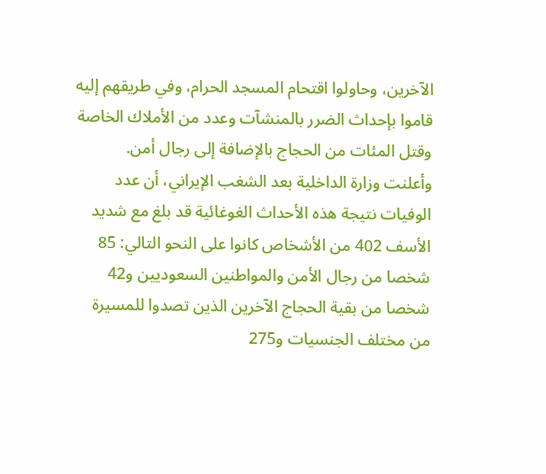الآخرين، وحاولوا اقتحام المسجد الحرام، وفي طريقهم إليه قاموا بإحداث الضرر بالمنشآت وعدد من الأملاك الخاصة وقتل المئات من الحجاج بالإضافة إلى رجال أمن.
وأعلنت وزارة الداخلية بعد الشغب الإيراني، أن عدد الوفيات نتيجة هذه الأحداث الغوغائية قد بلغ مع شديد الأسف 402 من الأشخاص كانوا على النحو التالي: 85 شخصا من رجال الأمن والمواطنين السعوديين و42 شخصا من بقية الحجاج الآخرين الذين تصدوا للمسيرة من مختلف الجنسيات و275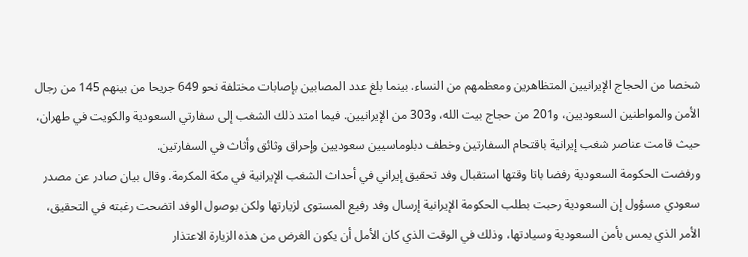شخصا من الحجاج الإيرانيين المتظاهرين ومعظمهم من النساء. بينما بلغ عدد المصابين بإصابات مختلفة نحو 649 جريحا من بينهم 145 من رجال الأمن والمواطنين السعوديين، و201 من حجاج بيت الله، و303 من الإيرانيين. فيما امتد ذلك الشغب إلى سفارتي السعودية والكويت في طهران، حيث قامت عناصر شغب إيرانية باقتحام السفارتين وخطف دبلوماسيين سعوديين وإحراق وثائق وأثاث في السفارتين.
ورفضت الحكومة السعودية رفضا باتا وقتها استقبال وفد تحقيق إيراني في أحداث الشغب الإيرانية في مكة المكرمة. وقال بيان صادر عن مصدر سعودي مسؤول إن السعودية رحبت بطلب الحكومة الإيرانية إرسال وفد رفيع المستوى لزيارتها ولكن بوصول الوفد اتضحت رغبته في التحقيق، الأمر الذي يمس بأمن السعودية وسيادتها، وذلك في الوقت الذي كان الأمل أن يكون الغرض من هذه الزيارة الاعتذار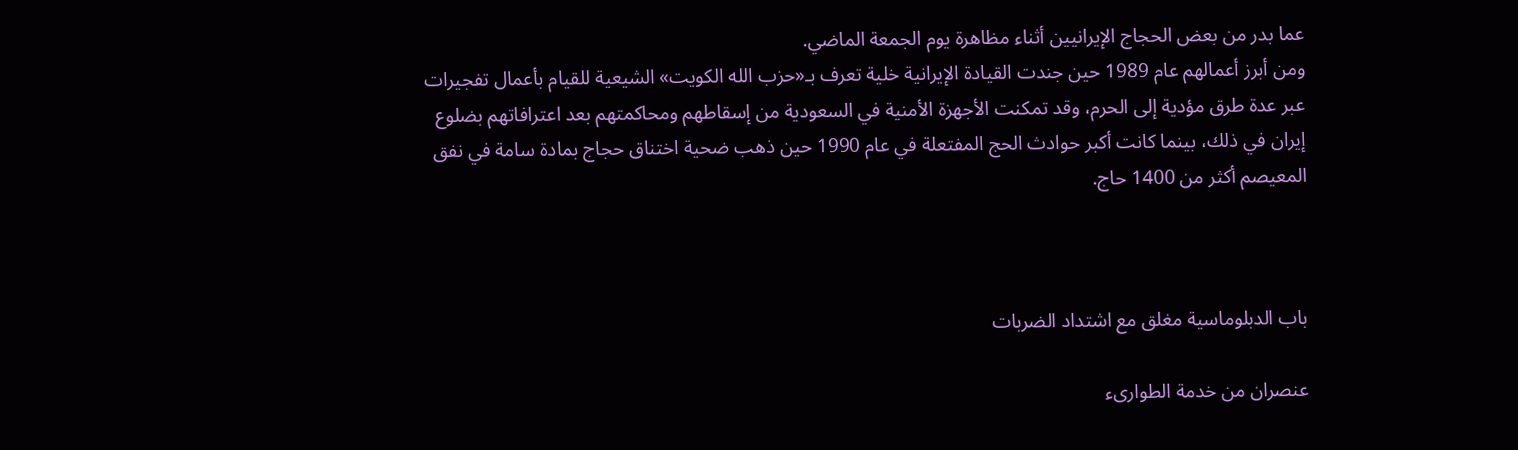عما بدر من بعض الحجاج الإيرانيين أثناء مظاهرة يوم الجمعة الماضي.
ومن أبرز أعمالهم عام 1989 حين جندت القيادة الإيرانية خلية تعرف بـ«حزب الله الكويت» الشيعية للقيام بأعمال تفجيرات عبر عدة طرق مؤدية إلى الحرم، وقد تمكنت الأجهزة الأمنية في السعودية من إسقاطهم ومحاكمتهم بعد اعترافاتهم بضلوع إيران في ذلك، بينما كانت أكبر حوادث الحج المفتعلة في عام 1990 حين ذهب ضحية اختناق حجاج بمادة سامة في نفق المعيصم أكثر من 1400 حاج.



باب الدبلوماسية مغلق مع اشتداد الضربات

عنصران من خدمة الطوارىء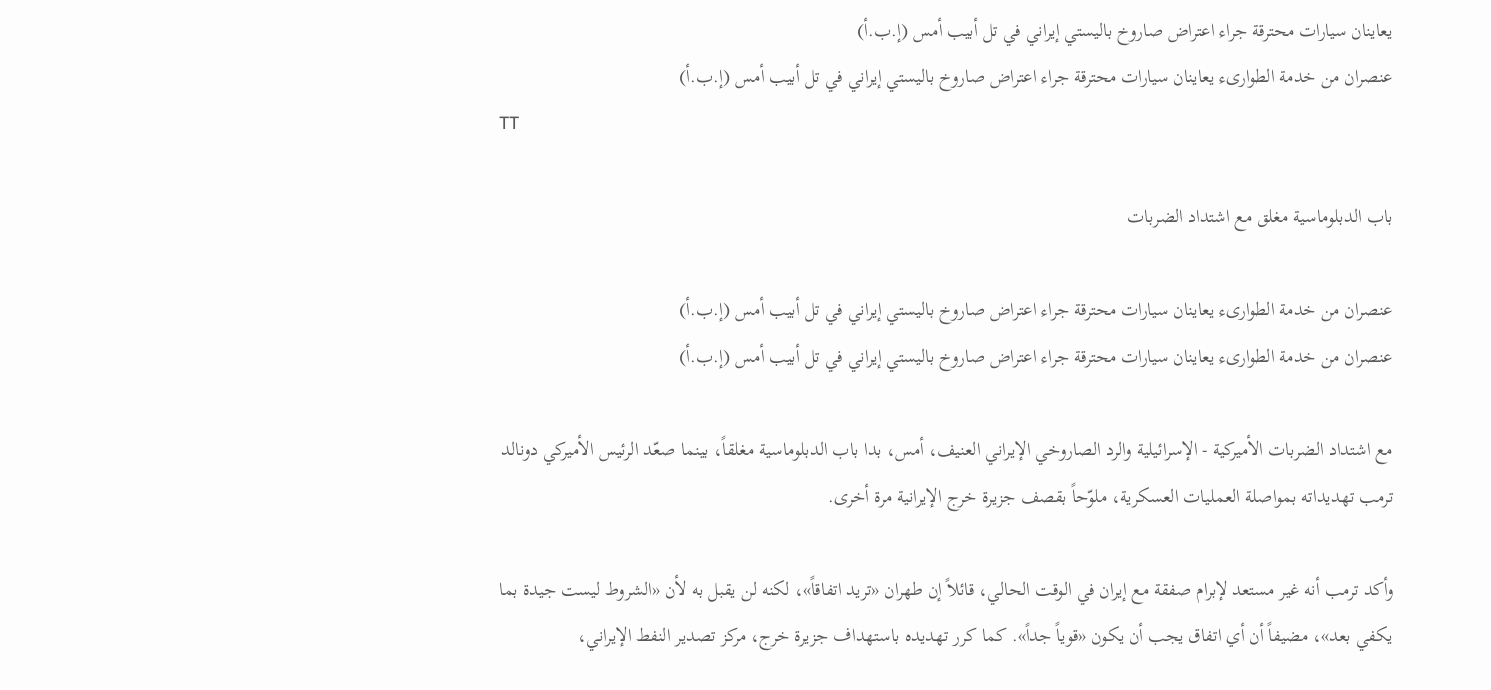يعاينان سيارات محترقة جراء اعتراض صاروخ باليستي إيراني في تل أبيب أمس (إ.ب.أ)
عنصران من خدمة الطوارىء يعاينان سيارات محترقة جراء اعتراض صاروخ باليستي إيراني في تل أبيب أمس (إ.ب.أ)
TT

باب الدبلوماسية مغلق مع اشتداد الضربات

عنصران من خدمة الطوارىء يعاينان سيارات محترقة جراء اعتراض صاروخ باليستي إيراني في تل أبيب أمس (إ.ب.أ)
عنصران من خدمة الطوارىء يعاينان سيارات محترقة جراء اعتراض صاروخ باليستي إيراني في تل أبيب أمس (إ.ب.أ)

مع اشتداد الضربات الأميركية - الإسرائيلية والرد الصاروخي الإيراني العنيف، أمس، بدا باب الدبلوماسية مغلقاً، بينما صعّد الرئيس الأميركي دونالد ترمب تهديداته بمواصلة العمليات العسكرية، ملوّحاً بقصف جزيرة خرج الإيرانية مرة أخرى.

وأكد ترمب أنه غير مستعد لإبرام صفقة مع إيران في الوقت الحالي، قائلاً إن طهران «تريد اتفاقاً»، لكنه لن يقبل به لأن «الشروط ليست جيدة بما يكفي بعد»، مضيفاً أن أي اتفاق يجب أن يكون «قوياً جداً». كما كرر تهديده باستهداف جزيرة خرج، مركز تصدير النفط الإيراني،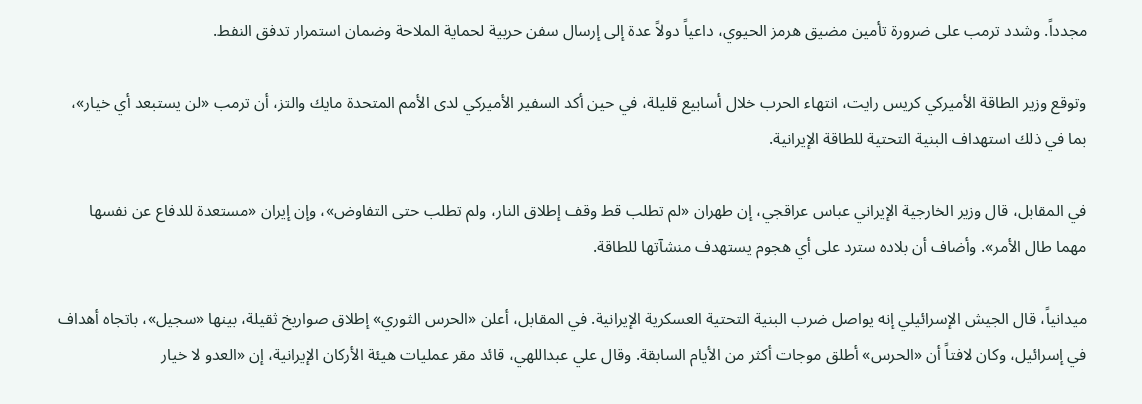مجدداً. وشدد ترمب على ضرورة تأمين مضيق هرمز الحيوي، داعياً دولاً عدة إلى إرسال سفن حربية لحماية الملاحة وضمان استمرار تدفق النفط.

وتوقع وزير الطاقة الأميركي كريس رايت، انتهاء الحرب خلال أسابيع قليلة، في حين أكد السفير الأميركي لدى الأمم المتحدة مايك والتز، أن ترمب «لن يستبعد أي خيار»، بما في ذلك استهداف البنية التحتية للطاقة الإيرانية.

في المقابل، قال وزير الخارجية الإيراني عباس عراقجي، إن طهران «لم تطلب قط وقف إطلاق النار، ولم تطلب حتى التفاوض»، وإن إيران «مستعدة للدفاع عن نفسها مهما طال الأمر». وأضاف أن بلاده سترد على أي هجوم يستهدف منشآتها للطاقة.

ميدانياً، قال الجيش الإسرائيلي إنه يواصل ضرب البنية التحتية العسكرية الإيرانية. في المقابل، أعلن «الحرس الثوري» إطلاق صواريخ ثقيلة، بينها «سجيل»، باتجاه أهداف في إسرائيل، وكان لافتاً أن «الحرس» أطلق موجات أكثر من الأيام السابقة. وقال علي عبداللهي، قائد مقر عمليات هيئة الأركان الإيرانية، إن «العدو لا خيار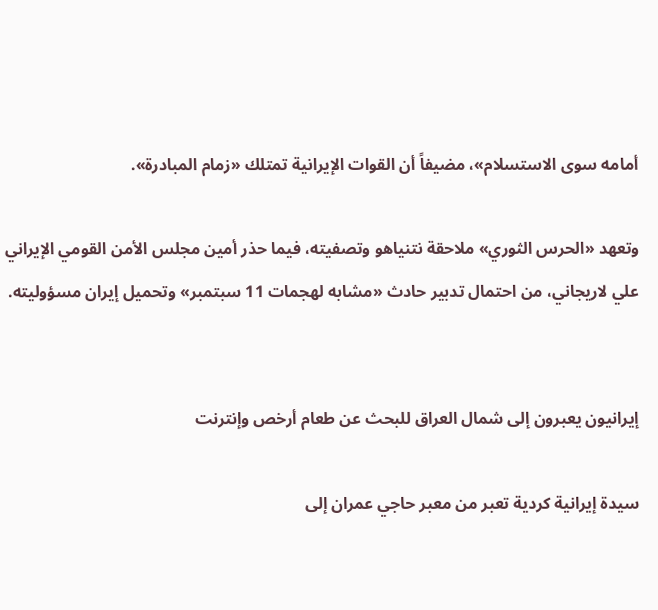أمامه سوى الاستسلام»، مضيفاً أن القوات الإيرانية تمتلك «زمام المبادرة».

وتعهد «الحرس الثوري» ملاحقة نتنياهو وتصفيته، فيما حذر أمين مجلس الأمن القومي الإيراني علي لاريجاني، من احتمال تدبير حادث «مشابه لهجمات 11 سبتمبر» وتحميل إيران مسؤوليته.


إيرانيون يعبرون إلى شمال العراق للبحث عن طعام أرخص وإنترنت

سيدة إيرانية كردية تعبر من معبر حاجي عمران إلى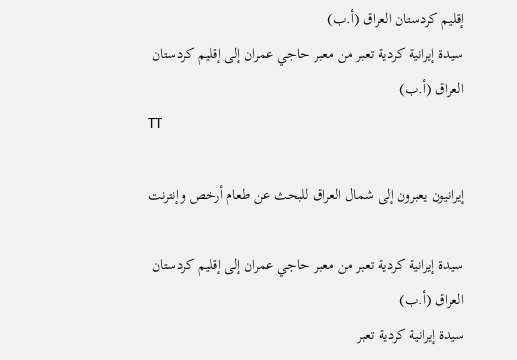إقليم كردستان العراق (أ.ب)
سيدة إيرانية كردية تعبر من معبر حاجي عمران إلى إقليم كردستان العراق (أ.ب)
TT

إيرانيون يعبرون إلى شمال العراق للبحث عن طعام أرخص وإنترنت

سيدة إيرانية كردية تعبر من معبر حاجي عمران إلى إقليم كردستان العراق (أ.ب)
سيدة إيرانية كردية تعبر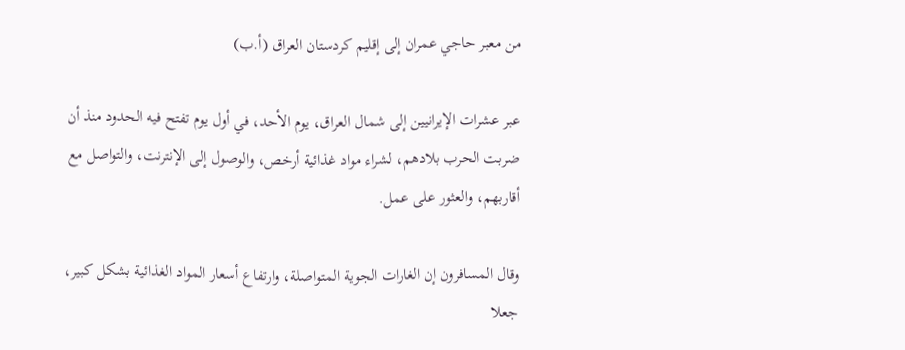من معبر حاجي عمران إلى إقليم كردستان العراق (أ.ب)

عبر عشرات الإيرانيين إلى شمال العراق، يوم الأحد، في أول يوم تفتح فيه الحدود منذ أن ضربت الحرب بلادهم، لشراء مواد غذائية أرخص، والوصول إلى الإنترنت، والتواصل مع أقاربهم، والعثور على عمل.

وقال المسافرون إن الغارات الجوية المتواصلة، وارتفاع أسعار المواد الغذائية بشكل كبير، جعلا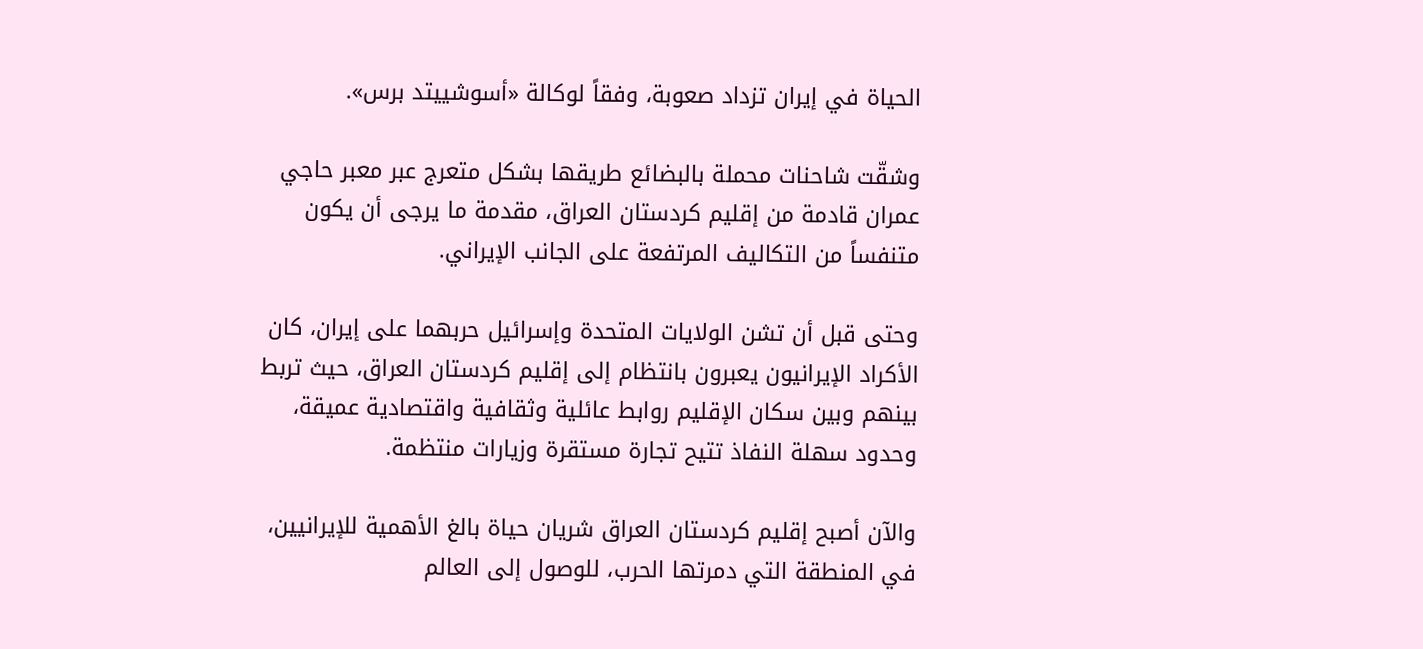الحياة في إيران تزداد صعوبة، وفقاً لوكالة «أسوشييتد برس».

وشقّت شاحنات محملة بالبضائع طريقها بشكل متعرج عبر معبر حاجي عمران قادمة من إقليم كردستان العراق، مقدمة ما يرجى أن يكون متنفساً من التكاليف المرتفعة على الجانب الإيراني.

وحتى قبل أن تشن الولايات المتحدة وإسرائيل حربهما على إيران، كان الأكراد الإيرانيون يعبرون بانتظام إلى إقليم كردستان العراق، حيث تربط بينهم وبين سكان الإقليم روابط عائلية وثقافية واقتصادية عميقة، وحدود سهلة النفاذ تتيح تجارة مستقرة وزيارات منتظمة.

والآن أصبح إقليم كردستان العراق شريان حياة بالغ الأهمية للإيرانيين، في المنطقة التي دمرتها الحرب، للوصول إلى العالم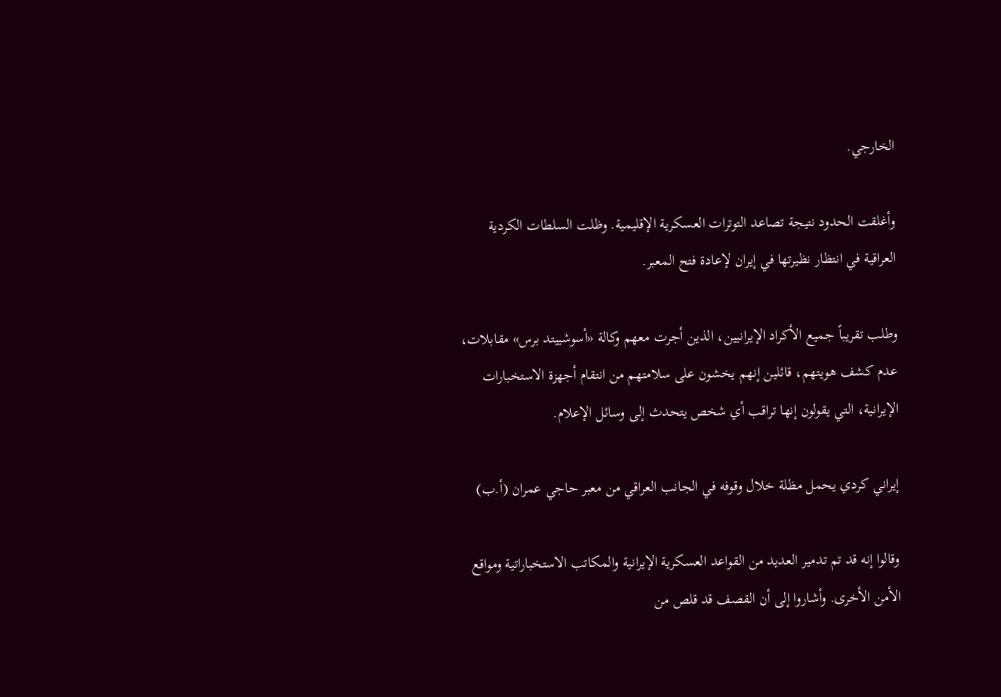الخارجي.

وأغلقت الحدود نتيجة تصاعد التوترات العسكرية الإقليمية. وظلت السلطات الكردية العراقية في انتظار نظيرتها في إيران لإعادة فتح المعبر.

وطلب تقريباً جميع الأكراد الإيرانيين، الذين أجرت معهم وكالة «أسوشييتد برس» مقابلات، عدم كشف هويتهم، قائلين إنهم يخشون على سلامتهم من انتقام أجهزة الاستخبارات الإيرانية، التي يقولون إنها تراقب أي شخص يتحدث إلى وسائل الإعلام.

إيراني كردي يحمل مظلة خلال وقوفه في الجانب العراقي من معبر حاجي عمران (أ.ب)

وقالوا إنه قد تم تدمير العديد من القواعد العسكرية الإيرانية والمكاتب الاستخباراتية ومواقع الأمن الأخرى. وأشاروا إلى أن القصف قد قلص من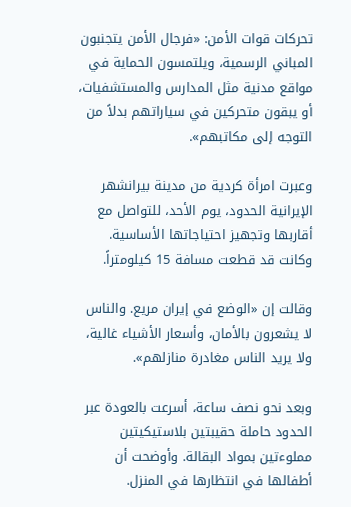تحركات قوات الأمن: «فرجال الأمن يتجنبون المباني الرسمية، ويلتمسون الحماية في مواقع مدنية مثل المدارس والمستشفيات، أو يبقون متحركين في سياراتهم بدلاً من التوجه إلى مكاتبهم».

وعبرت امرأة كردية من مدينة بيرانشهر الإيرانية الحدود، يوم الأحد، للتواصل مع أقاربها وتجهيز احتياجاتها الأساسية. وكانت قد قطعت مسافة 15 كيلومتراً.

وقالت إن «الوضع في إيران مريع. والناس لا يشعرون بالأمان، وأسعار الأشياء غالية، ولا يريد الناس مغادرة منازلهم».

وبعد نحو نصف ساعة، أسرعت بالعودة عبر الحدود حاملة حقيبتين بلاستيكيتين مملوءتين بمواد البقالة. وأوضحت أن أطفالها في انتظارها في المنزل.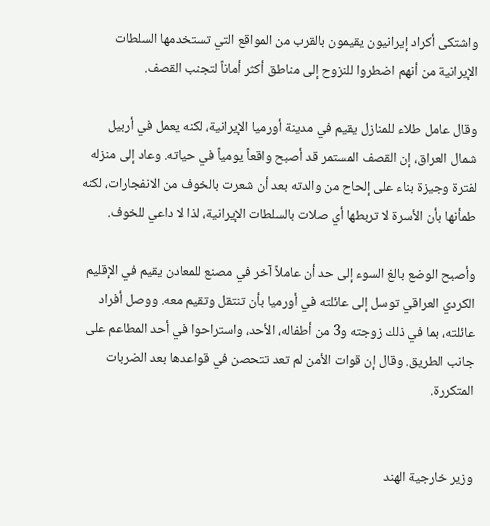واشتكى أكراد إيرانيون يقيمون بالقرب من المواقع التي تستخدمها السلطات الإيرانية من أنهم اضطروا للنزوح إلى مناطق أكثر أماناً لتجنب القصف.

وقال عامل طلاء للمنازل يقيم في مدينة أورميا الإيرانية، لكنه يعمل في أربيل شمال العراق، إن القصف المستمر قد أصبح واقعاً يومياً في حياته. وعاد إلى منزله لفترة وجيزة بناء على إلحاح من والدته بعد أن شعرت بالخوف من الانفجارات، لكنه طمأنها بأن الأسرة لا تربطها أي صلات بالسلطات الإيرانية، لذا لا داعي للخوف.

وأصبح الوضع بالغ السوء إلى حد أن عاملاً آخر في مصنع للمعادن يقيم في الإقليم الكردي العراقي توسل إلى عائلته في أورميا بأن تنتقل وتقيم معه. ووصل أفراد عائلته، بما في ذلك زوجته و3 من أطفاله، الأحد، واستراحوا في أحد المطاعم على جانب الطريق. وقال إن قوات الأمن لم تعد تتحصن في قواعدها بعد الضربات المتكررة.


وزير خارجية الهند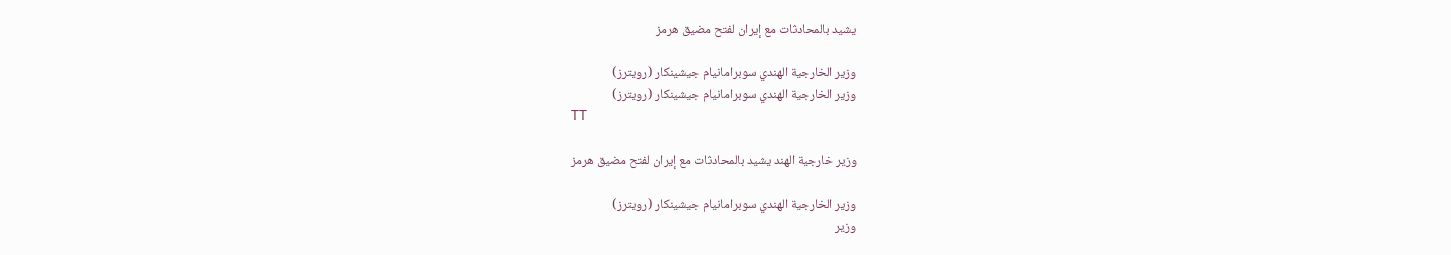يشيد بالمحادثات مع إيران لفتح مضيق هرمز

وزير الخارجية الهندي سوبرامانيام جيشينكار (رويترز)
وزير الخارجية الهندي سوبرامانيام جيشينكار (رويترز)
TT

وزير خارجية الهند يشيد بالمحادثات مع إيران لفتح مضيق هرمز

وزير الخارجية الهندي سوبرامانيام جيشينكار (رويترز)
وزير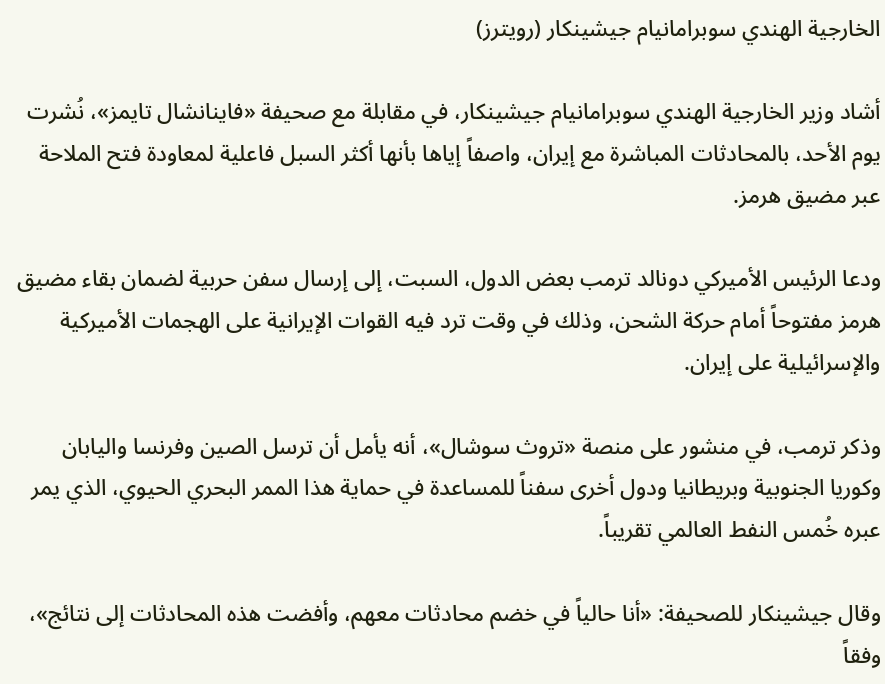الخارجية الهندي سوبرامانيام جيشينكار (رويترز)

أشاد ‌وزير الخارجية الهندي سوبرامانيام جيشينكار، في مقابلة مع صحيفة «فاينانشال تايمز»، نُشرت يوم الأحد، بالمحادثات المباشرة مع إيران، واصفاً إياها بأنها أكثر السبل فاعلية لمعاودة فتح الملاحة عبر مضيق هرمز.

ودعا الرئيس الأميركي دونالد ترمب بعض الدول، السبت، إلى إرسال سفن حربية لضمان بقاء مضيق هرمز مفتوحاً أمام حركة الشحن، وذلك في وقت ترد فيه القوات الإيرانية على الهجمات الأميركية والإسرائيلية على إيران.

وذكر ‌ترمب، في ‌منشور على منصة «تروث سوشال»، ‌أنه يأمل أن ترسل الصين وفرنسا واليابان وكوريا الجنوبية وبريطانيا ودول أخرى سفناً للمساعدة في حماية هذا الممر البحري الحيوي، الذي يمر عبره خُمس النفط العالمي تقريباً.

وقال جيشينكار للصحيفة: «أنا حالياً في خضم محادثات معهم، وأفضت هذه المحادثات إلى نتائج»، وفقاً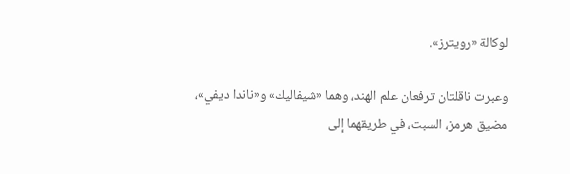لوكالة «رويترز».

وعبرت ناقلتان ترفعان علم الهند، وهما «شيفاليك» و«ناندا ديفي»، مضيق هرمز، ‌السبت، في طريقهما ‌إلى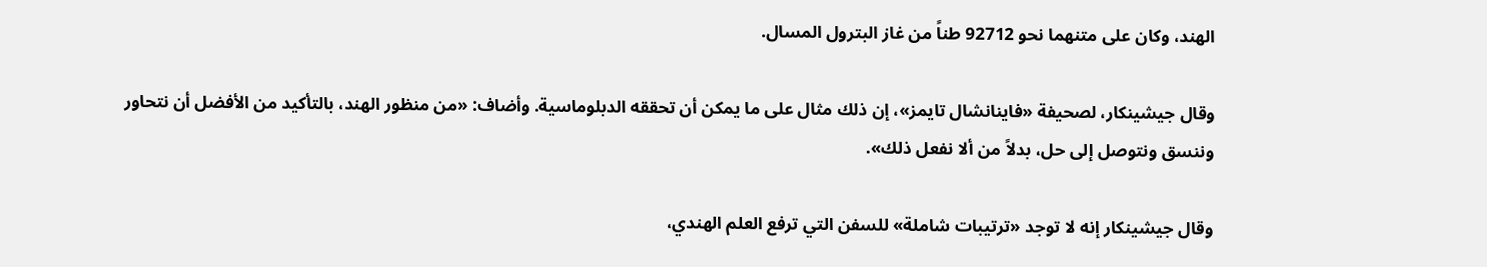الهند، وكان على متنهما نحو 92712 طناً من ‌غاز البترول المسال.

وقال جيشينكار، لصحيفة «فاينانشال تايمز»، ‌إن ذلك مثال على ما يمكن أن تحققه الدبلوماسية. وأضاف: «من منظور الهند، بالتأكيد من الأفضل أن نتحاور وننسق ونتوصل إلى حل، بدلاً من ألا نفعل ‌ذلك».

وقال جيشينكار إنه لا توجد «ترتيبات شاملة» للسفن التي ترفع العلم الهندي،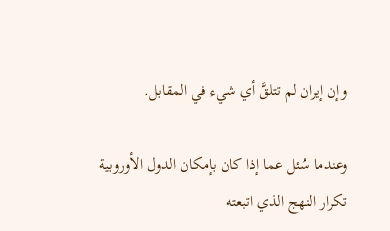وإن إيران لم تتلقَّ أي شيء في المقابل.

وعندما سُئل عما إذا كان بإمكان الدول الأوروبية تكرار النهج الذي اتبعته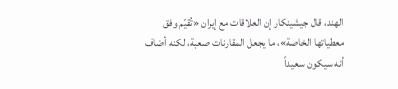الهند، قال جيشينكار إن العلاقات مع إيران «تُقيّم وفق معطياتها الخاصة»، ما يجعل المقارنات صعبة، لكنه أضاف أنه سيكون سعيداً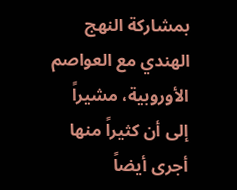بمشاركة النهج الهندي مع العواصم الأوروبية، مشيراً إلى أن كثيراً منها أجرى أيضاً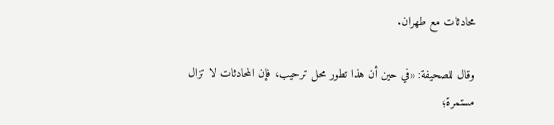محادثات مع طهران.

وقال للصحيفة: «في حين أن هذا تطور محل ترحيب، فإن المحادثات لا تزال مستمرة؛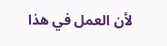لأن العمل في هذا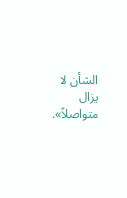الشأن لا يزال متواصلاً».